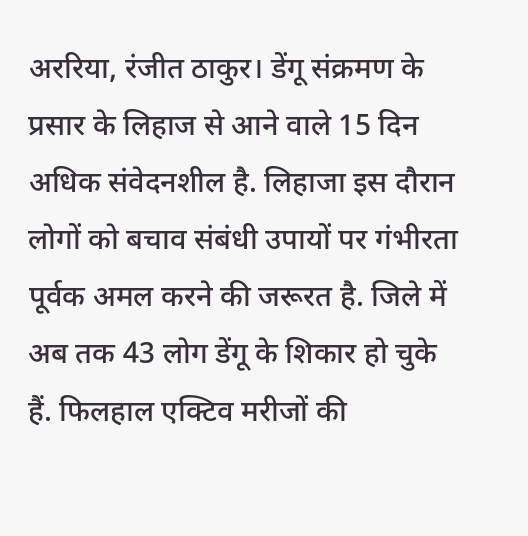अररिया, रंजीत ठाकुर। डेंगू संक्रमण के प्रसार के लिहाज से आने वाले 15 दिन अधिक संवेदनशील है. लिहाजा इस दौरान लोगों को बचाव संबंधी उपायों पर गंभीरता पूर्वक अमल करने की जरूरत है. जिले में अब तक 43 लोग डेंगू के शिकार हो चुके हैं. फिलहाल एक्टिव मरीजों की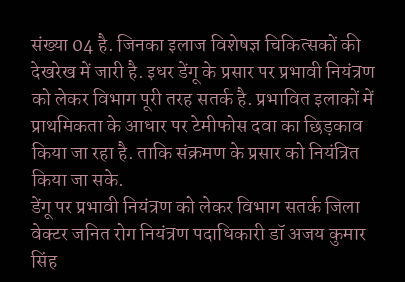संख्या 04 है. जिनका इलाज विशेषज्ञ चिकित्सकों की देखरेख में जारी है. इधर डेंगू के प्रसार पर प्रभावी नियंत्रण को लेकर विभाग पूरी तरह सतर्क है. प्रभावित इलाकों में प्राथमिकता के आधार पर टेमीफोस दवा का छिड़काव किया जा रहा है. ताकि संक्रमण के प्रसार को नियंत्रित किया जा सके.
डेंगू पर प्रभावी नियंत्रण को लेकर विभाग सतर्क जिला वेक्टर जनित रोग नियंत्रण पदाधिकारी डॉ अजय कुमार सिंह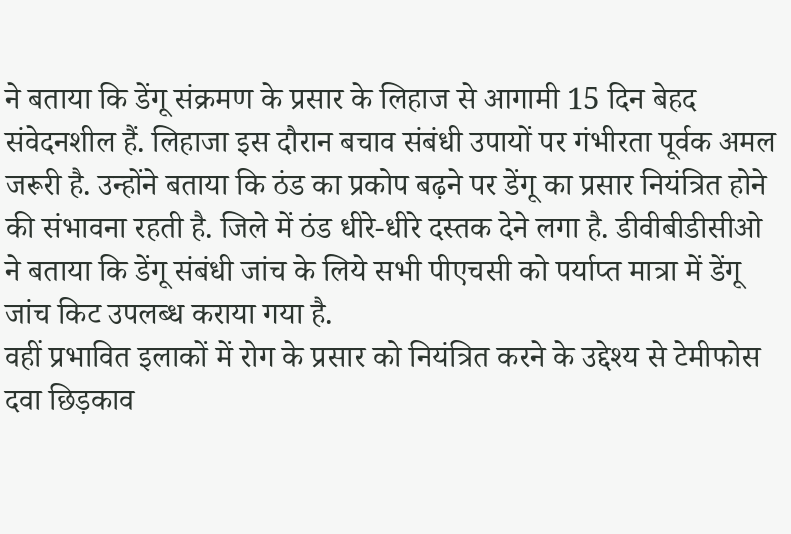ने बताया कि डेंगू संक्रमण के प्रसार के लिहाज से आगामी 15 दिन बेहद संवेदनशील हैं. लिहाजा इस दौरान बचाव संबंधी उपायों पर गंभीरता पूर्वक अमल जरूरी है. उन्होंने बताया कि ठंड का प्रकोप बढ़ने पर डेंगू का प्रसार नियंत्रित होने की संभावना रहती है. जिले में ठंड धीरे-धीरे दस्तक देने लगा है. डीवीबीडीसीओ ने बताया कि डेंगू संबंधी जांच के लिये सभी पीएचसी को पर्याप्त मात्रा में डेंगू जांच किट उपलब्ध कराया गया है.
वहीं प्रभावित इलाकों में रोग के प्रसार को नियंत्रित करने के उद्देश्य से टेमीफोस दवा छिड़काव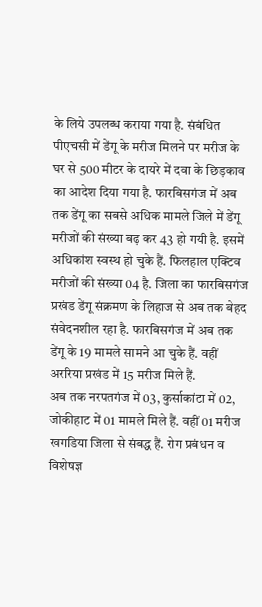के लिये उपलब्ध कराया गया है. संबंधित पीएचसी में डेंगू के मरीज मिलने पर मरीज के घर से 500 मीटर के दायरे में दवा के छिड़काव का आदेश दिया गया है. फारबिसगंज में अब तक डेंगू का सबसे अधिक मामले जिले में डेंगू मरीजों की संख्या बढ़ कर 43 हो गयी है. इसमें अधिकांश स्वस्थ हो चुके हैं. फिलहाल एक्टिव मरीजों की संख्या 04 है. जिला का फारबिसगंज प्रखंड डेंगू संक्रमण के लिहाज से अब तक बेहद संवेदनशील रहा है. फारबिसगंज में अब तक डेंगू के 19 मामले सामने आ चुके हैं. वहीं अररिया प्रखंड में 15 मरीज मिले हैं.
अब तक नरपतगंज में 03, कुर्साकांटा में 02, जोकीहाट में 01 मामले मिले हैं. वहीं 01 मरीज खगडिया जिला से संबद्ध हैं. रोग प्रबंधन व विशेषज्ञ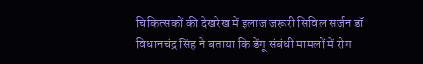चिकित्सकों की देखरेख में इलाज जरूरी सिविल सर्जन डॉ विधानचंद्र सिंह ने बताया कि डेंगू संबंधी मामलों में रोग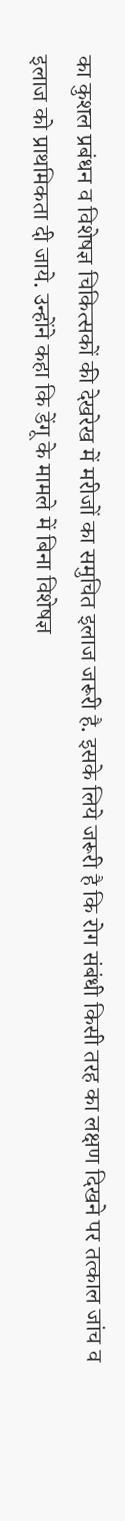का कुशल प्रबंधन व विशेषज्ञ चिकित्सकों की देखरेख में मरीजों का समुचित इलाज जरूरी है. इसके लिये जरूरी है कि रोग संबंधी किसी तरह का लक्षण दिखने पर तत्काल जांच व इलाज को प्राथमिकता दी जाये. उन्होंने कहा कि डेंगू के मामले में बिना विशेषज्ञ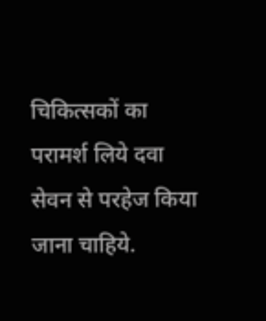चिकित्सकों का परामर्श लिये दवा सेवन से परहेज किया जाना चाहिये.